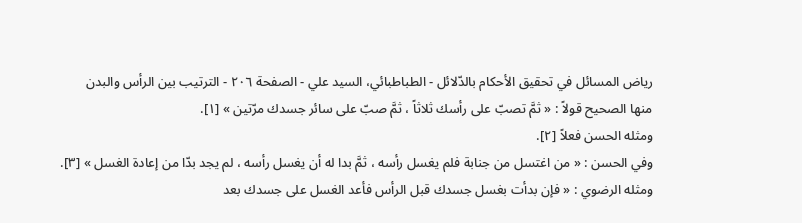رياض المسائل في تحقيق الأحكام بالدّلائل - الطباطبائي، السيد علي - الصفحة ٢٠٦ - الترتيب بين الرأس والبدن
منها الصحيح قولاً : « ثمَّ تصبّ على رأسك ثلاثاً ، ثمَّ صبّ على سائر جسدك مرّتين » [١].
ومثله الحسن فعلاً [٢].
وفي الحسن : « من اغتسل من جنابة فلم يغسل رأسه ، ثمَّ بدا له أن يغسل رأسه ، لم يجد بدّا من إعادة الغسل » [٣].
ومثله الرضوي : « فإن بدأت بغسل جسدك قبل الرأس فأعد الغسل على جسدك بعد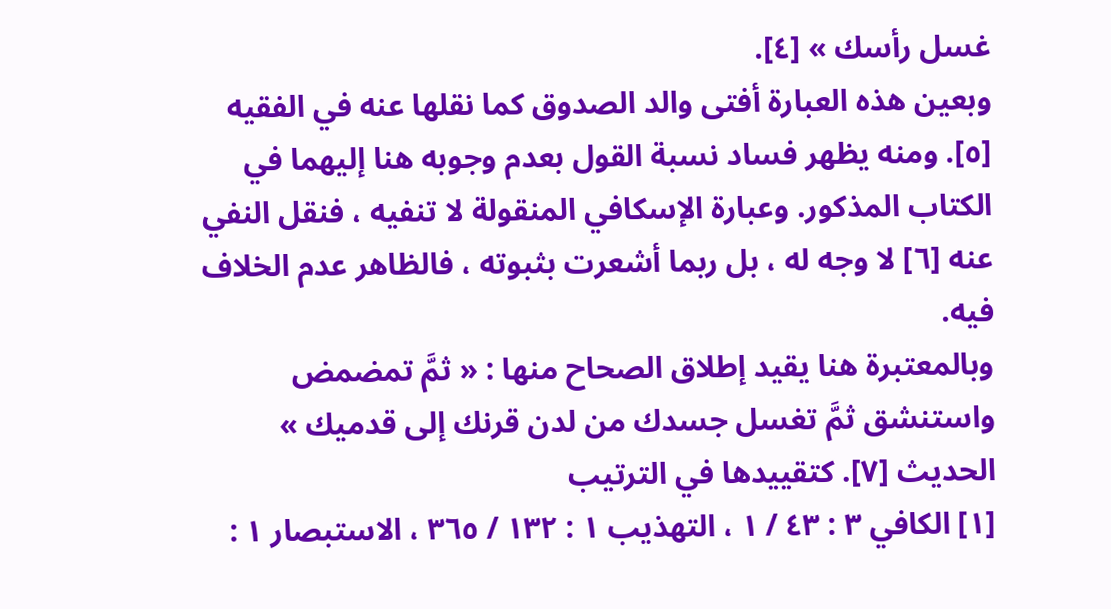غسل رأسك » [٤].
وبعين هذه العبارة أفتى والد الصدوق كما نقلها عنه في الفقيه [٥]. ومنه يظهر فساد نسبة القول بعدم وجوبه هنا إليهما في الكتاب المذكور. وعبارة الإسكافي المنقولة لا تنفيه ، فنقل النفي عنه [٦] لا وجه له ، بل ربما أشعرت بثبوته ، فالظاهر عدم الخلاف فيه.
وبالمعتبرة هنا يقيد إطلاق الصحاح منها : « ثمَّ تمضمض واستنشق ثمَّ تغسل جسدك من لدن قرنك إلى قدميك » الحديث [٧]. كتقييدها في الترتيب
[١] الكافي ٣ : ٤٣ / ١ ، التهذيب ١ : ١٣٢ / ٣٦٥ ، الاستبصار ١ :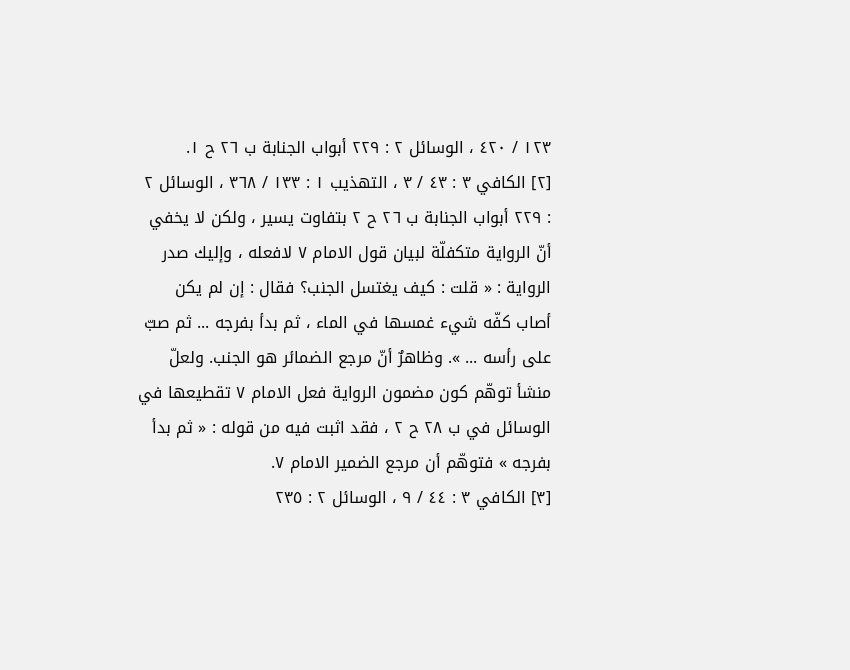١٢٣ / ٤٢٠ ، الوسائل ٢ : ٢٢٩ أبواب الجنابة ب ٢٦ ح ١.
[٢] الكافي ٣ : ٤٣ / ٣ ، التهذيب ١ : ١٣٣ / ٣٦٨ ، الوسائل ٢ : ٢٢٩ أبواب الجنابة ب ٢٦ ح ٢ بتفاوت يسير ، ولكن لا يخفي أنّ الرواية متكفلّة لبيان قول الامام ٧ لافعله ، وإليك صدر الرواية : « قلت : كيف يغتسل الجنب؟ فقال : إن لم يكن أصاب كفّه شيء غمسها في الماء ، ثم بدأ بفرجه ... ثم صبّ على رأسه ... ». وظاهرٌ أنّ مرجع الضمائر هو الجنب. ولعلّ منشأ توهّم كون مضمون الرواية فعل الامام ٧ تقطيعها في الوسائل في ب ٢٨ ح ٢ ، فقد اثبت فيه من قوله : « ثم بدأ بفرجه » فتوهّم أن مرجع الضمير الامام ٧.
[٣] الكافي ٣ : ٤٤ / ٩ ، الوسائل ٢ : ٢٣٥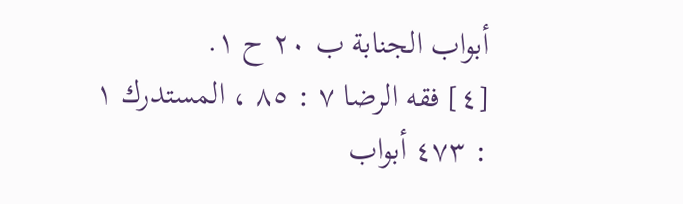أبواب الجنابة ب ٢٠ ح ١.
[٤] فقه الرضا ٧ : ٨٥ ، المستدرك ١ : ٤٧٣ أبواب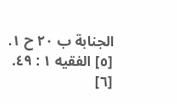الجنابة ب ٢٠ ح ١.
[٥] الفقيه ١ : ٤٩.
[٦]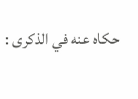حكاه عنه في الذكرى :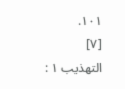١٠١.
[٧] التهذيب ١ :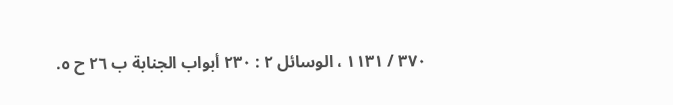٣٧٠ / ١١٣١ ، الوسائل ٢ : ٢٣٠ أبواب الجنابة ب ٢٦ ح ٥.